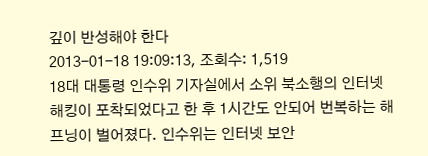깊이 반성해야 한다
2013-01-18 19:09:13, 조회수: 1,519
18대 대통령 인수위 기자실에서 소위 북소행의 인터넷 해킹이 포착되었다고 한 후 1시간도 안되어 번복하는 해프닝이 벌어졌다. 인수위는 인터넷 보안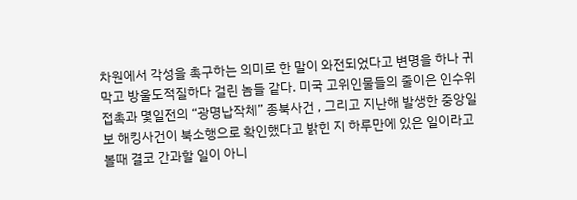차원에서 각성을 촉구하는 의미로 한 말이 와전되었다고 변명을 하나 귀막고 방울도적질하다 걸린 놈들 같다. 미국 고위인물들의 줄이은 인수위 접촉과 몇일전의 “광명납작체” 종북사건 , 그리고 지난해 발생한 중앙일보 해킹사건이 북소행으로 확인했다고 밝힌 지 하루만에 있은 일이라고 볼때 결코 간과할 일이 아니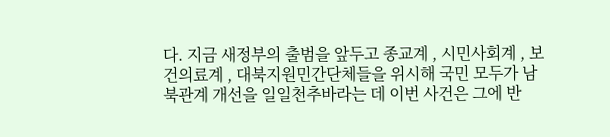다. 지금 새정부의 출범을 앞두고 종교계 , 시민사회계 , 보건의료계 , 대북지원민간단체들을 위시해 국민 모두가 남북관계 개선을 일일천추바라는 데 이번 사건은 그에 반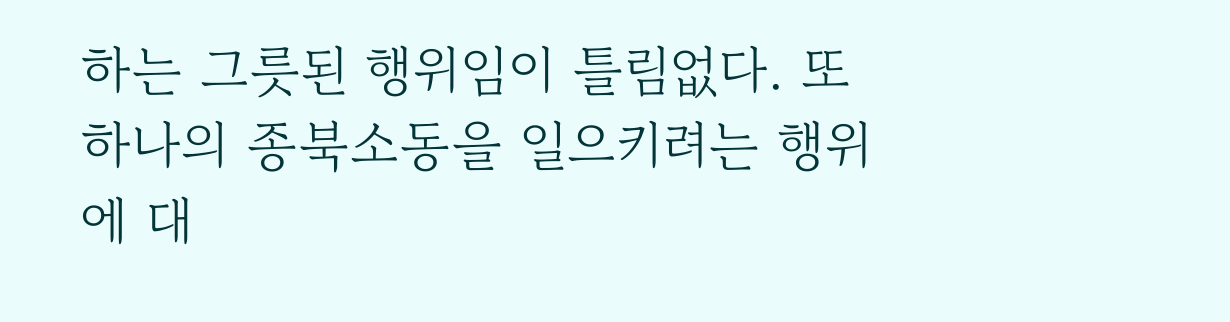하는 그릇된 행위임이 틀림없다. 또 하나의 종북소동을 일으키려는 행위에 대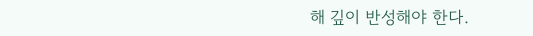해 깊이 반성해야 한다.